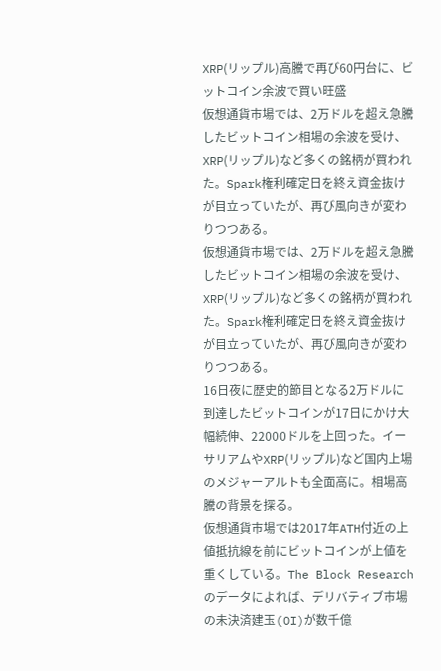XRP(リップル)高騰で再び60円台に、ビットコイン余波で買い旺盛
仮想通貨市場では、2万ドルを超え急騰したビットコイン相場の余波を受け、XRP(リップル)など多くの銘柄が買われた。Spark権利確定日を終え資金抜けが目立っていたが、再び風向きが変わりつつある。
仮想通貨市場では、2万ドルを超え急騰したビットコイン相場の余波を受け、XRP(リップル)など多くの銘柄が買われた。Spark権利確定日を終え資金抜けが目立っていたが、再び風向きが変わりつつある。
16日夜に歴史的節目となる2万ドルに到達したビットコインが17日にかけ大幅続伸、22000ドルを上回った。イーサリアムやXRP(リップル)など国内上場のメジャーアルトも全面高に。相場高騰の背景を探る。
仮想通貨市場では2017年ATH付近の上値抵抗線を前にビットコインが上値を重くしている。The Block Researchのデータによれば、デリバティブ市場の未決済建玉(OI)が数千億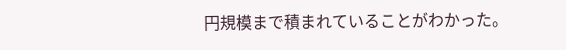円規模まで積まれていることがわかった。